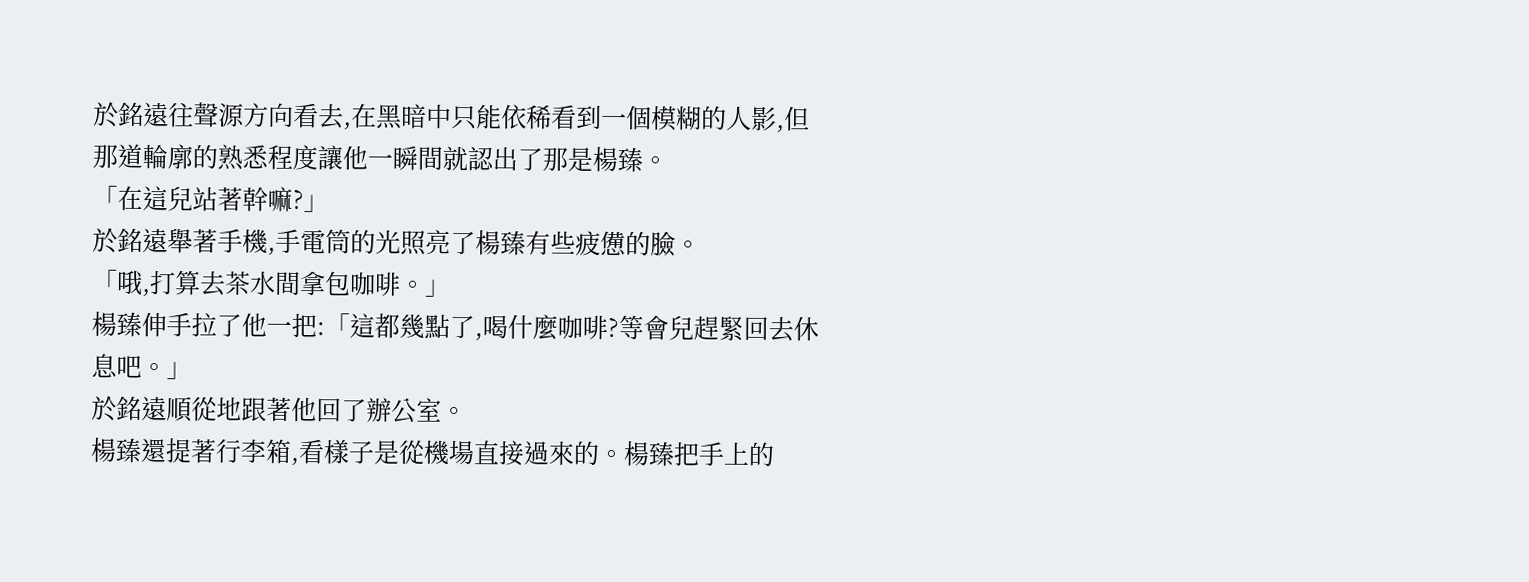於銘遠往聲源方向看去,在黑暗中只能依稀看到一個模糊的人影,但那道輪廓的熟悉程度讓他一瞬間就認出了那是楊臻。
「在這兒站著幹嘛?」
於銘遠舉著手機,手電筒的光照亮了楊臻有些疲憊的臉。
「哦,打算去茶水間拿包咖啡。」
楊臻伸手拉了他一把:「這都幾點了,喝什麼咖啡?等會兒趕緊回去休息吧。」
於銘遠順從地跟著他回了辦公室。
楊臻還提著行李箱,看樣子是從機場直接過來的。楊臻把手上的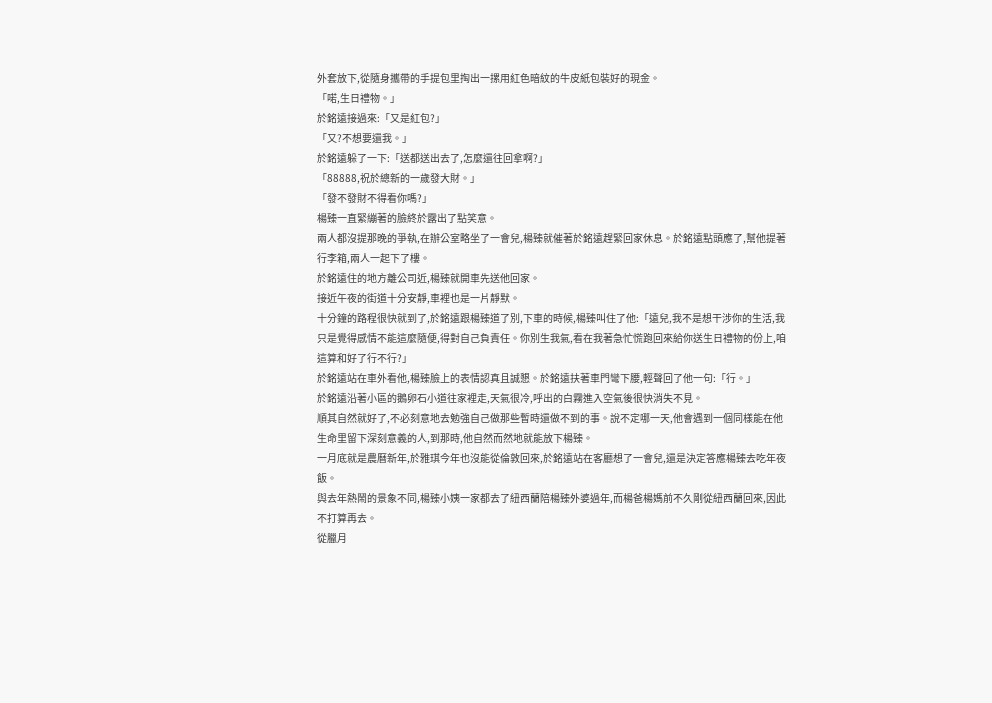外套放下,從隨身攜帶的手提包里掏出一摞用紅色暗紋的牛皮紙包裝好的現金。
「喏,生日禮物。」
於銘遠接過來:「又是紅包?」
「又?不想要還我。」
於銘遠躲了一下:「送都送出去了,怎麼還往回拿啊?」
「88888,祝於總新的一歲發大財。」
「發不發財不得看你嗎?」
楊臻一直緊繃著的臉終於露出了點笑意。
兩人都沒提那晚的爭執,在辦公室略坐了一會兒,楊臻就催著於銘遠趕緊回家休息。於銘遠點頭應了,幫他提著行李箱,兩人一起下了樓。
於銘遠住的地方離公司近,楊臻就開車先送他回家。
接近午夜的街道十分安靜,車裡也是一片靜默。
十分鐘的路程很快就到了,於銘遠跟楊臻道了別,下車的時候,楊臻叫住了他:「遠兒,我不是想干涉你的生活,我只是覺得感情不能這麼隨便,得對自己負責任。你別生我氣,看在我著急忙慌跑回來給你送生日禮物的份上,咱這算和好了行不行?」
於銘遠站在車外看他,楊臻臉上的表情認真且誠懇。於銘遠扶著車門彎下腰,輕聲回了他一句:「行。」
於銘遠沿著小區的鵝卵石小道往家裡走,天氣很冷,呼出的白霧進入空氣後很快消失不見。
順其自然就好了,不必刻意地去勉強自己做那些暫時還做不到的事。說不定哪一天,他會遇到一個同樣能在他生命里留下深刻意義的人,到那時,他自然而然地就能放下楊臻。
一月底就是農曆新年,於雅琪今年也沒能從倫敦回來,於銘遠站在客廳想了一會兒,還是決定答應楊臻去吃年夜飯。
與去年熱鬧的景象不同,楊臻小姨一家都去了紐西蘭陪楊臻外婆過年,而楊爸楊媽前不久剛從紐西蘭回來,因此不打算再去。
從臘月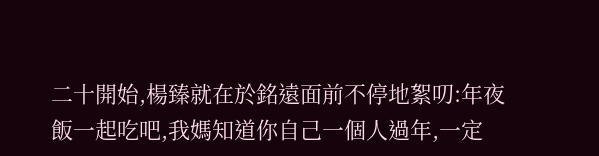二十開始,楊臻就在於銘遠面前不停地絮叨:年夜飯一起吃吧,我媽知道你自己一個人過年,一定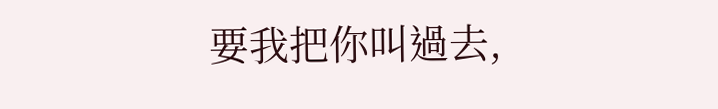要我把你叫過去,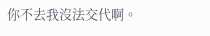你不去我沒法交代啊。